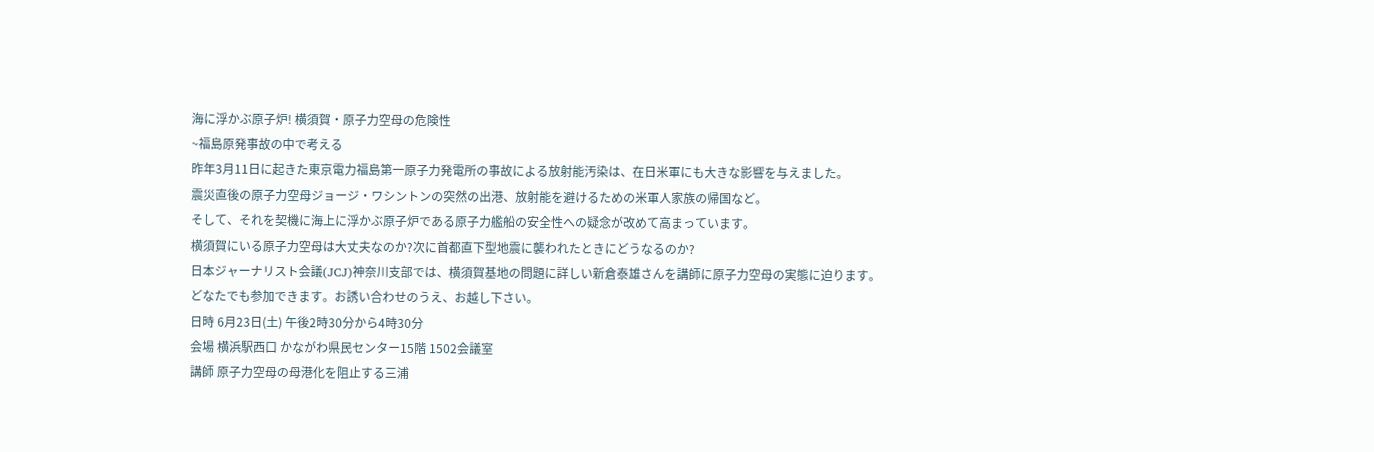海に浮かぶ原子炉! 横須賀・原子力空母の危険性
~福島原発事故の中で考える
昨年3月11日に起きた東京電力福島第一原子力発電所の事故による放射能汚染は、在日米軍にも大きな影響を与えました。
震災直後の原子力空母ジョージ・ワシントンの突然の出港、放射能を避けるための米軍人家族の帰国など。
そして、それを契機に海上に浮かぶ原子炉である原子力艦船の安全性への疑念が改めて高まっています。
横須賀にいる原子力空母は大丈夫なのか?次に首都直下型地震に襲われたときにどうなるのか?
日本ジャーナリスト会議(JCJ)神奈川支部では、横須賀基地の問題に詳しい新倉泰雄さんを講師に原子力空母の実態に迫ります。
どなたでも参加できます。お誘い合わせのうえ、お越し下さい。
日時 6月23日(土) 午後2時30分から4時30分
会場 横浜駅西口 かながわ県民センター15階 1502会議室
講師 原子力空母の母港化を阻止する三浦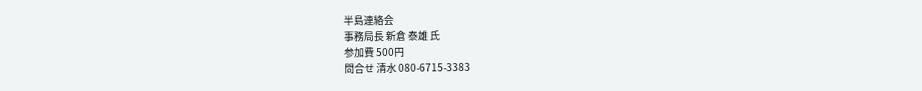半島連絡会
事務局長 新倉 泰雄 氏
参加費 500円
問合せ 清水 080-6715-3383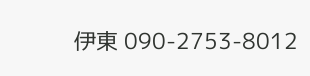伊東 090-2753-8012